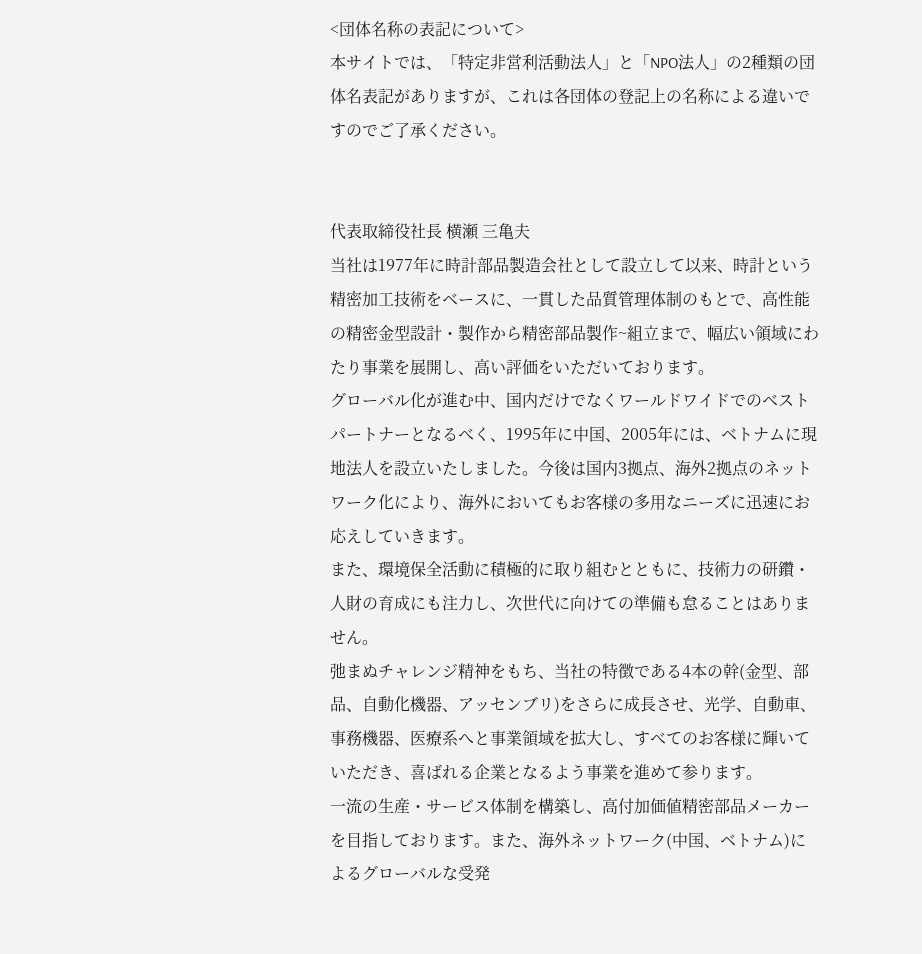<団体名称の表記について>
本サイトでは、「特定非営利活動法人」と「NPO法人」の2種類の団体名表記がありますが、これは各団体の登記上の名称による違いですのでご了承ください。


代表取締役社長 横瀬 三亀夫
当社は1977年に時計部品製造会社として設立して以来、時計という精密加工技術をベースに、一貫した品質管理体制のもとで、高性能の精密金型設計・製作から精密部品製作~組立まで、幅広い領域にわたり事業を展開し、高い評価をいただいております。
グローバル化が進む中、国内だけでなくワールドワイドでのベストパートナーとなるべく、1995年に中国、2005年には、ベトナムに現地法人を設立いたしました。今後は国内3拠点、海外2拠点のネットワーク化により、海外においてもお客様の多用なニーズに迅速にお応えしていきます。
また、環境保全活動に積極的に取り組むとともに、技術力の研鑽・人財の育成にも注力し、次世代に向けての準備も怠ることはありません。
弛まぬチャレンジ精神をもち、当社の特徴である4本の幹(金型、部品、自動化機器、アッセンブリ)をさらに成長させ、光学、自動車、事務機器、医療系へと事業領域を拡大し、すべてのお客様に輝いていただき、喜ばれる企業となるよう事業を進めて参ります。
一流の生産・サービス体制を構築し、高付加価値精密部品メーカーを目指しております。また、海外ネットワーク(中国、ベトナム)によるグローバルな受発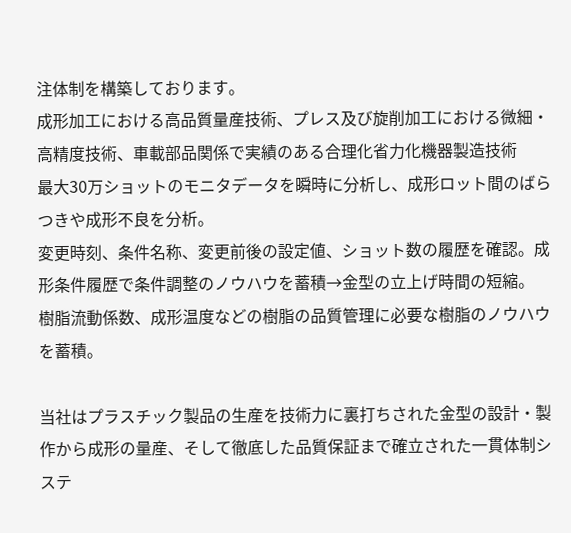注体制を構築しております。
成形加工における高品質量産技術、プレス及び旋削加工における微細・高精度技術、車載部品関係で実績のある合理化省力化機器製造技術
最大30万ショットのモニタデータを瞬時に分析し、成形ロット間のばらつきや成形不良を分析。
変更時刻、条件名称、変更前後の設定値、ショット数の履歴を確認。成形条件履歴で条件調整のノウハウを蓄積→金型の立上げ時間の短縮。
樹脂流動係数、成形温度などの樹脂の品質管理に必要な樹脂のノウハウを蓄積。

当社はプラスチック製品の生産を技術力に裏打ちされた金型の設計・製作から成形の量産、そして徹底した品質保証まで確立された一貫体制システ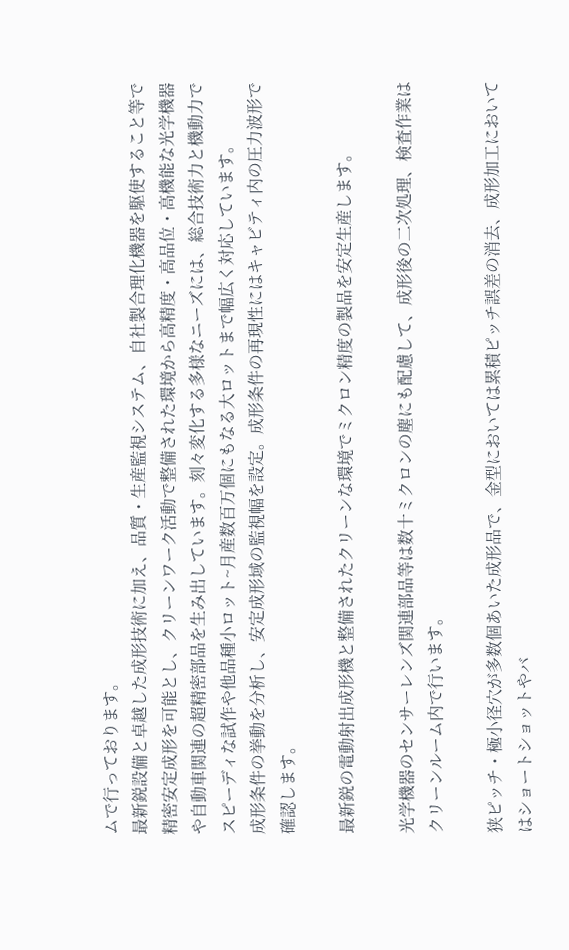ムで行っております。
最新鋭設備と卓越した成形技術に加え、品質・生産監視システム、自社製合理化機器を駆使すること等で精密安定成形を可能とし、クリーンワーク活動で整備された環境から高精度・高品位・高機能な光学機器や自動車関連の超精密部品を生み出しています。刻々変化する多様なニーズには、総合技術力と機動力でスピーディな試作や他品種小ロット~月産数百万個にもなる大ロットまで幅広く対応しています。
成形条件の挙動を分析し、安定成形域の監視幅を設定。成形条件の再現性にはキャビティ内の圧力波形で確認します。

最新鋭の電動射出成形機と整備されたクリーンな環境でミクロン精度の製品を安定生産します。

光学機器のセンサーレンズ関連部品等は数十ミクロンの塵にも配慮して、成形後の二次処理、検査作業はクリーンルーム内で行います。

狭ピッチ・極小径穴が多数個あいた成形品で、金型においては累積ピッチ誤差の消去、成形加工においてはショートショットやバ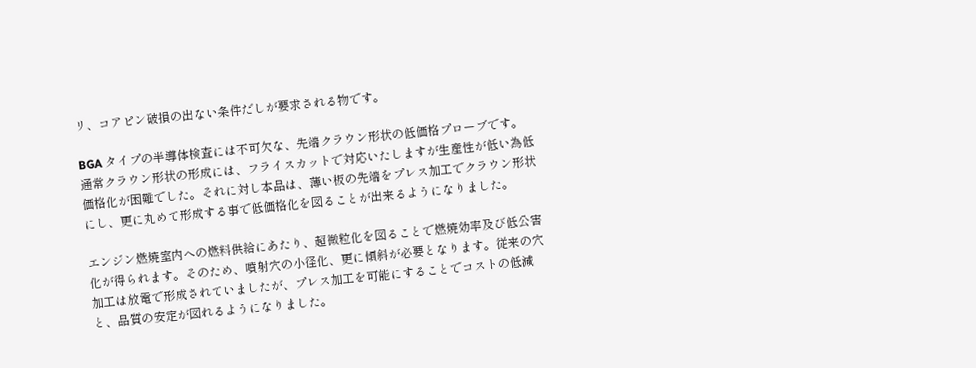リ、コアピン破損の出ない条件だしが要求される物です。

BGA タイプの半導体検査には不可欠な、先端クラウン形状の低価格プローブです。通常クラウン形状の形成には、フライスカットで対応いたしますが生産性が低い為低価格化が困難でした。それに対し本品は、薄い板の先端をプレス加工でクラウン形状にし、更に丸めて形成する事で低価格化を図ることが出来るようになりました。

エンジン燃焼室内への燃料供給にあたり、超微粒化を図ることで燃焼効率及び低公害化が得られます。そのため、噴射穴の小径化、更に傾斜が必要となります。従来の穴加工は放電で形成されていましたが、プレス加工を可能にすることでコストの低減と、品質の安定が図れるようになりました。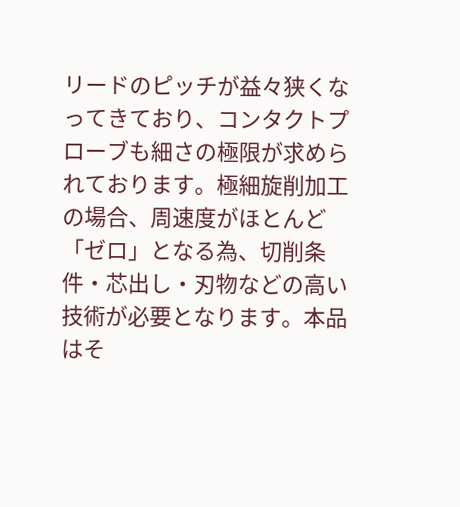リードのピッチが益々狭くなってきており、コンタクトプローブも細さの極限が求められております。極細旋削加工の場合、周速度がほとんど「ゼロ」となる為、切削条件・芯出し・刃物などの高い技術が必要となります。本品はそ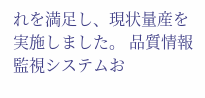れを満足し、現状量産を実施しました。 品質情報監視システムお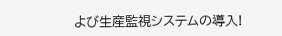よび生産監視システムの導入!